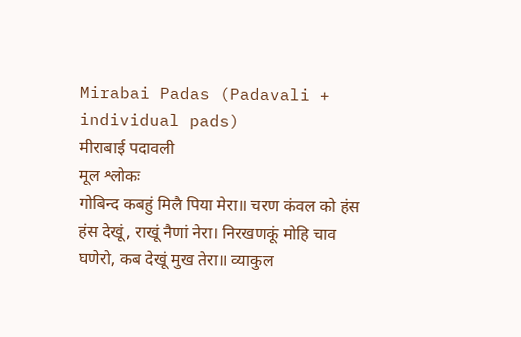Mirabai Padas (Padavali + individual pads)
मीराबाई पदावली
मूल श्लोकः
गोबिन्द कबहुं मिलै पिया मेरा॥ चरण कंवल को हंस हंस देखूं, राखूं नैणां नेरा। निरखणकूं मोहि चाव घणेरो, कब देखूं मुख तेरा॥ व्याकुल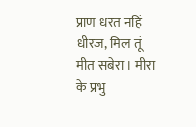प्राण धरत नहिं धीरज, मिल तूं मीत सबेरा। मीरा के प्रभु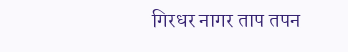गिरधर नागर ताप तपन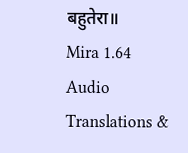बहुतेरा॥
Mira 1.64
Audio
Translations &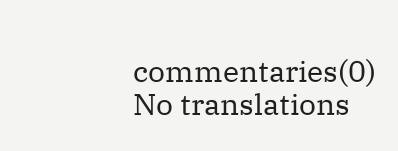commentaries(0)
No translations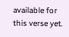available for this verse yet.